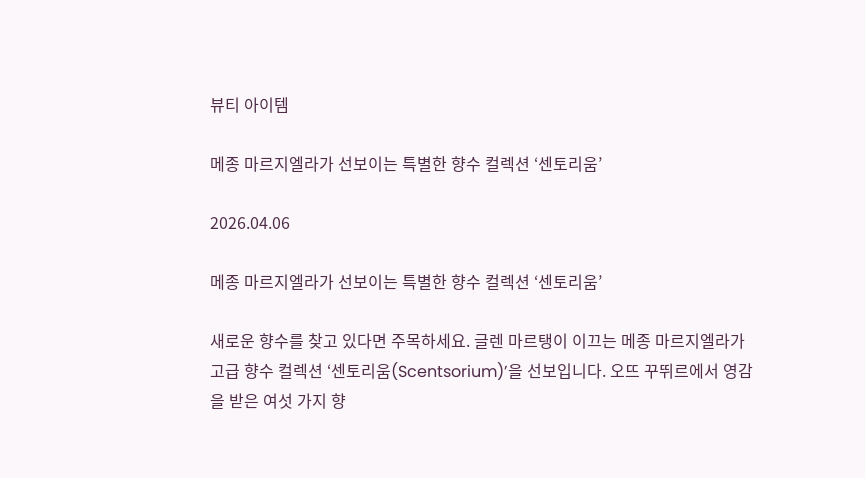뷰티 아이템

메종 마르지엘라가 선보이는 특별한 향수 컬렉션 ‘센토리움’

2026.04.06

메종 마르지엘라가 선보이는 특별한 향수 컬렉션 ‘센토리움’

새로운 향수를 찾고 있다면 주목하세요. 글렌 마르탱이 이끄는 메종 마르지엘라가 고급 향수 컬렉션 ‘센토리움(Scentsorium)’을 선보입니다. 오뜨 꾸뛰르에서 영감을 받은 여섯 가지 향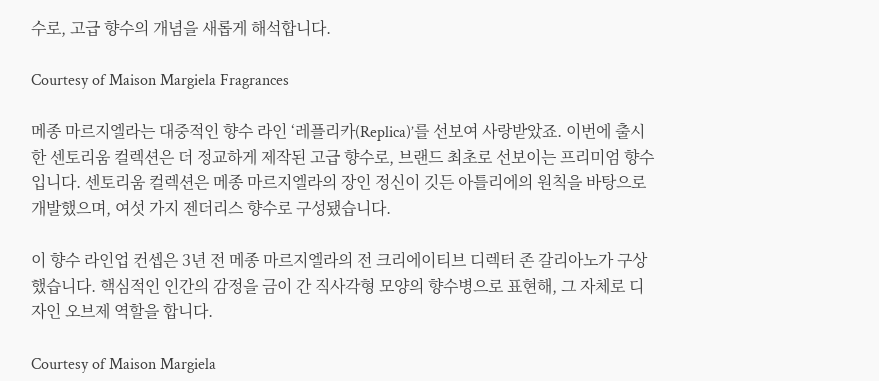수로, 고급 향수의 개념을 새롭게 해석합니다.

Courtesy of Maison Margiela Fragrances

메종 마르지엘라는 대중적인 향수 라인 ‘레플리카(Replica)’를 선보여 사랑받았죠. 이번에 출시한 센토리움 컬렉션은 더 정교하게 제작된 고급 향수로, 브랜드 최초로 선보이는 프리미엄 향수입니다. 센토리움 컬렉션은 메종 마르지엘라의 장인 정신이 깃든 아틀리에의 원칙을 바탕으로 개발했으며, 여섯 가지 젠더리스 향수로 구성됐습니다.

이 향수 라인업 컨셉은 3년 전 메종 마르지엘라의 전 크리에이티브 디렉터 존 갈리아노가 구상했습니다. 핵심적인 인간의 감정을 금이 간 직사각형 모양의 향수병으로 표현해, 그 자체로 디자인 오브제 역할을 합니다.

Courtesy of Maison Margiela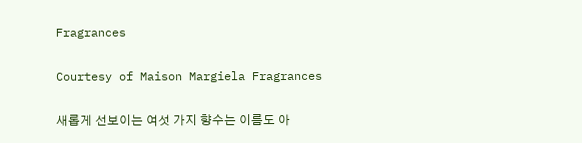Fragrances

Courtesy of Maison Margiela Fragrances

새롭게 선보이는 여섯 가지 향수는 이름도 아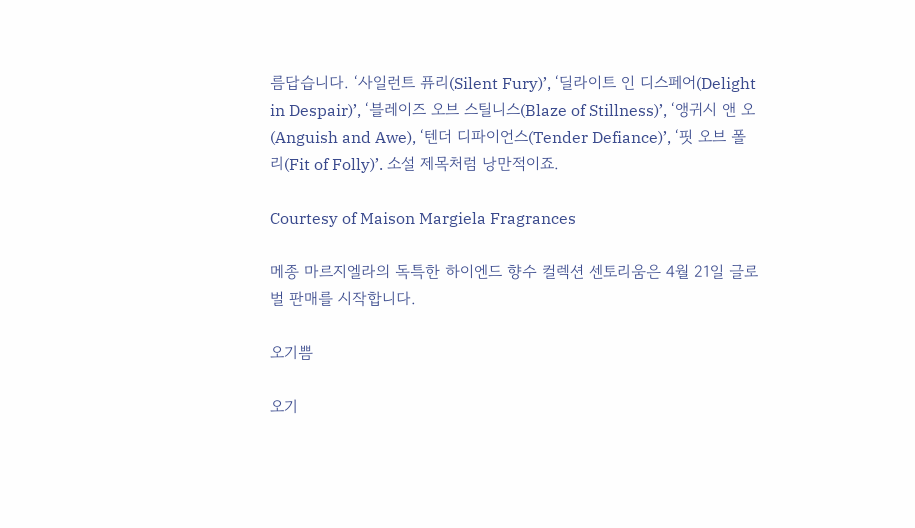름답습니다. ‘사일런트 퓨리(Silent Fury)’, ‘딜라이트 인 디스페어(Delight in Despair)’, ‘블레이즈 오브 스틸니스(Blaze of Stillness)’, ‘앵귀시 앤 오(Anguish and Awe), ‘텐더 디파이언스(Tender Defiance)’, ‘핏 오브 폴리(Fit of Folly)’. 소설 제목처럼 낭만적이죠.

Courtesy of Maison Margiela Fragrances

메종 마르지엘라의 독특한 하이엔드 향수 컬렉션 센토리움은 4월 21일 글로벌 판매를 시작합니다.

오기쁨

오기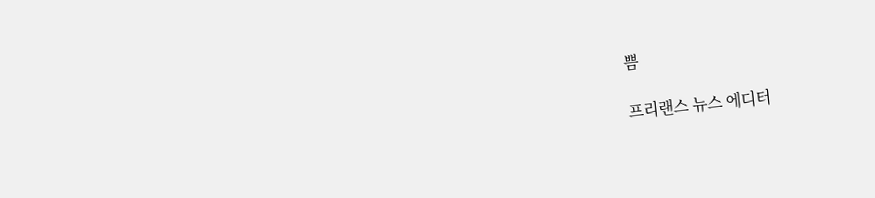쁨

프리랜스 뉴스 에디터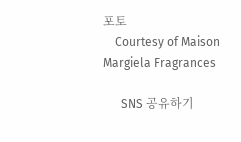포토
    Courtesy of Maison Margiela Fragrances

      SNS 공유하기